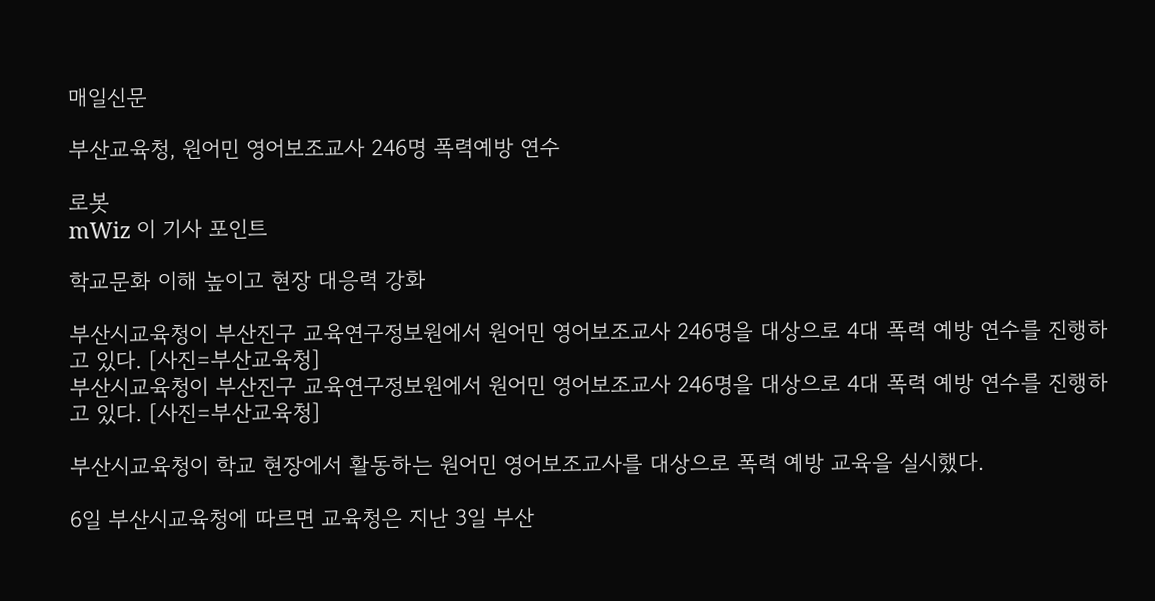매일신문

부산교육청, 원어민 영어보조교사 246명 폭력예방 연수

로봇
mWiz 이 기사 포인트

학교문화 이해 높이고 현장 대응력 강화

부산시교육청이 부산진구 교육연구정보원에서 원어민 영어보조교사 246명을 대상으로 4대 폭력 예방 연수를 진행하고 있다. [사진=부산교육청]
부산시교육청이 부산진구 교육연구정보원에서 원어민 영어보조교사 246명을 대상으로 4대 폭력 예방 연수를 진행하고 있다. [사진=부산교육청]

부산시교육청이 학교 현장에서 활동하는 원어민 영어보조교사를 대상으로 폭력 예방 교육을 실시했다.

6일 부산시교육청에 따르면 교육청은 지난 3일 부산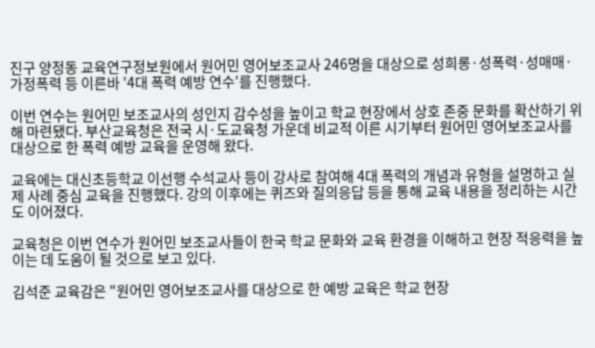진구 양정동 교육연구정보원에서 원어민 영어보조교사 246명을 대상으로 성희롱·성폭력·성매매·가정폭력 등 이른바 '4대 폭력 예방 연수'를 진행했다.

이번 연수는 원어민 보조교사의 성인지 감수성을 높이고 학교 현장에서 상호 존중 문화를 확산하기 위해 마련됐다. 부산교육청은 전국 시·도교육청 가운데 비교적 이른 시기부터 원어민 영어보조교사를 대상으로 한 폭력 예방 교육을 운영해 왔다.

교육에는 대신초등학교 이선행 수석교사 등이 강사로 참여해 4대 폭력의 개념과 유형을 설명하고 실제 사례 중심 교육을 진행했다. 강의 이후에는 퀴즈와 질의응답 등을 통해 교육 내용을 정리하는 시간도 이어졌다.

교육청은 이번 연수가 원어민 보조교사들이 한국 학교 문화와 교육 환경을 이해하고 현장 적응력을 높이는 데 도움이 될 것으로 보고 있다.

김석준 교육감은 "원어민 영어보조교사를 대상으로 한 예방 교육은 학교 현장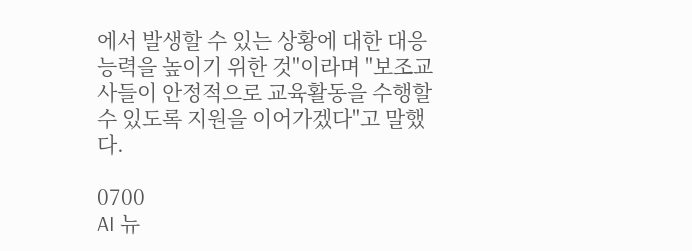에서 발생할 수 있는 상황에 대한 대응 능력을 높이기 위한 것"이라며 "보조교사들이 안정적으로 교육활동을 수행할 수 있도록 지원을 이어가겠다"고 말했다.

0700
AI 뉴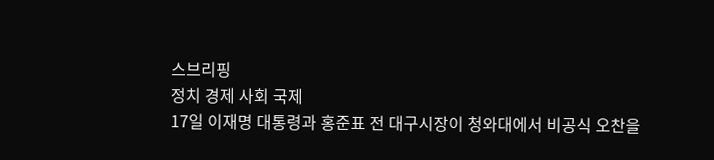스브리핑
정치 경제 사회 국제
17일 이재명 대통령과 홍준표 전 대구시장이 청와대에서 비공식 오찬을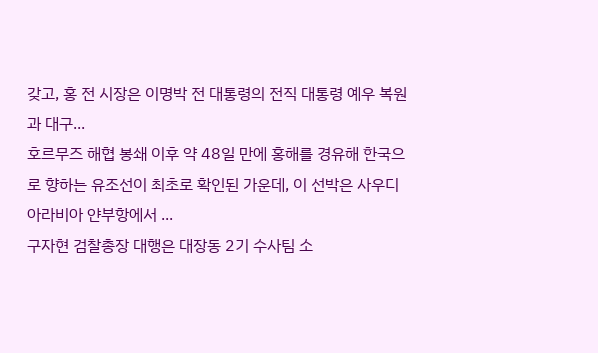갖고, 홍 전 시장은 이명박 전 대통령의 전직 대통령 예우 복원과 대구...
호르무즈 해협 봉쇄 이후 약 48일 만에 홍해를 경유해 한국으로 향하는 유조선이 최초로 확인된 가운데, 이 선박은 사우디아라비아 얀부항에서 ...
구자현 검찰총장 대행은 대장동 2기 수사팀 소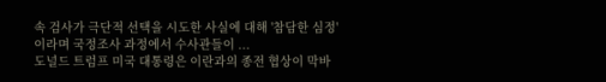속 검사가 극단적 선택을 시도한 사실에 대해 '참담한 심정'이라며 국정조사 과정에서 수사관들이 ...
도널드 트럼프 미국 대통령은 이란과의 종전 협상이 막바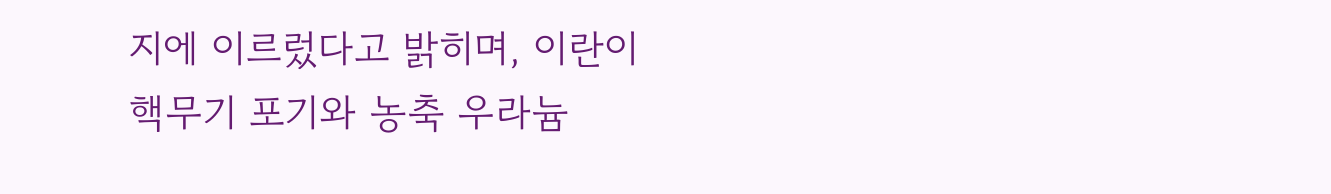지에 이르렀다고 밝히며, 이란이 핵무기 포기와 농축 우라늄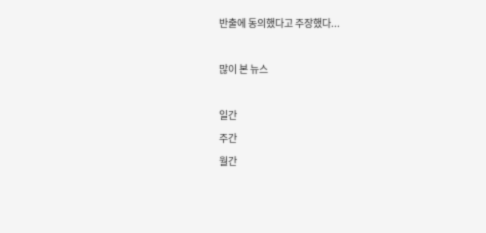반출에 동의했다고 주장했다...

많이 본 뉴스

일간
주간
월간